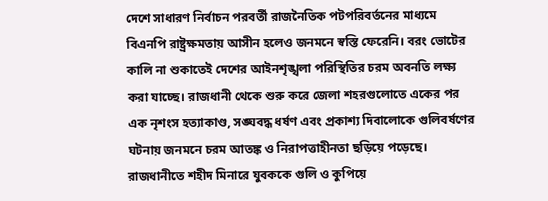দেশে সাধারণ নির্বাচন পরবর্তী রাজনৈতিক পটপরিবর্তনের মাধ্যমে বিএনপি রাষ্ট্রক্ষমতায় আসীন হলেও জনমনে স্বস্তি ফেরেনি। বরং ভোটের কালি না শুকাতেই দেশের আইনশৃঙ্খলা পরিস্থিতির চরম অবনতি লক্ষ্য করা যাচ্ছে। রাজধানী থেকে শুরু করে জেলা শহরগুলোতে একের পর এক নৃশংস হত্যাকাণ্ড, সঙ্ঘবদ্ধ ধর্ষণ এবং প্রকাশ্য দিবালোকে গুলিবর্ষণের ঘটনায় জনমনে চরম আতঙ্ক ও নিরাপত্তাহীনতা ছড়িয়ে পড়েছে।
রাজধানীতে শহীদ মিনারে যুবককে গুলি ও কুপিয়ে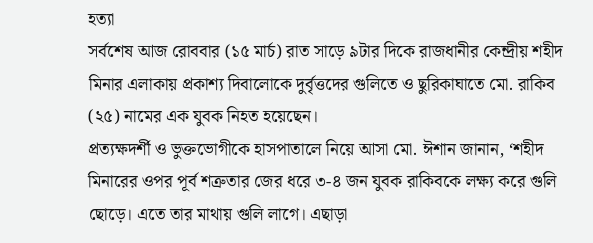হত্যা
সর্বশেষ আজ রোববার (১৫ মার্চ) রাত সাড়ে ৯টার দিকে রাজধানীর কেন্দ্রীয় শহীদ মিনার এলাকায় প্রকাশ্য দিবালোকে দুর্বৃত্তদের গুলিতে ও ছুরিকাঘাতে মো. রাকিব (২৫) নামের এক যুবক নিহত হয়েছেন।
প্রত্যক্ষদর্শী ও ভুক্তভোগীকে হাসপাতালে নিয়ে আসা মো. ঈশান জানান, ‘শহীদ মিনারের ওপর পূর্ব শত্রুতার জের ধরে ৩-৪ জন যুবক রাকিবকে লক্ষ্য করে গুলি ছোড়ে। এতে তার মাথায় গুলি লাগে। এছাড়া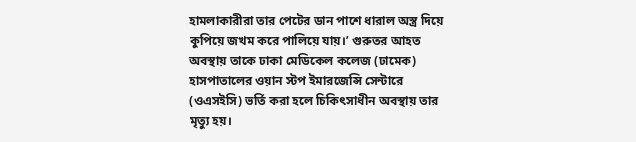হামলাকারীরা তার পেটের ডান পাশে ধারাল অস্ত্র দিয়ে কুপিয়ে জখম করে পালিয়ে যায়।’ গুরুতর আহত অবস্থায় তাকে ঢাকা মেডিকেল কলেজ (ঢামেক) হাসপাতালের ওয়ান স্টপ ইমারজেন্সি সেন্টারে (ওএসইসি) ভর্তি করা হলে চিকিৎসাধীন অবস্থায় তার মৃত্যু হয়।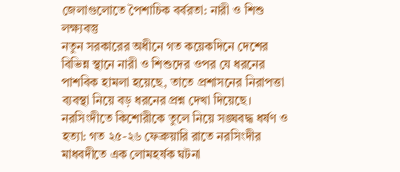জেলাগুলোতে পৈশাচিক বর্বরতা: নারী ও শিশু লক্ষ্যবস্তু
নতুন সরকারের অধীনে গত কয়েকদিনে দেশের বিভিন্ন স্থানে নারী ও শিশুদের ওপর যে ধরনের পাশবিক হামলা হয়েছে, তাতে প্রশাসনের নিরাপত্তা ব্যবস্থা নিয়ে বড় ধরনের প্রশ্ন দেখা দিয়েছে।
নরসিংদীতে কিশোরীকে তুলে নিয়ে সঙ্ঘবদ্ধ ধর্ষণ ও হত্যা: গত ২৫-২৬ ফেব্রুয়ারি রাতে নরসিংদীর মাধবদীতে এক লোমহর্ষক ঘটনা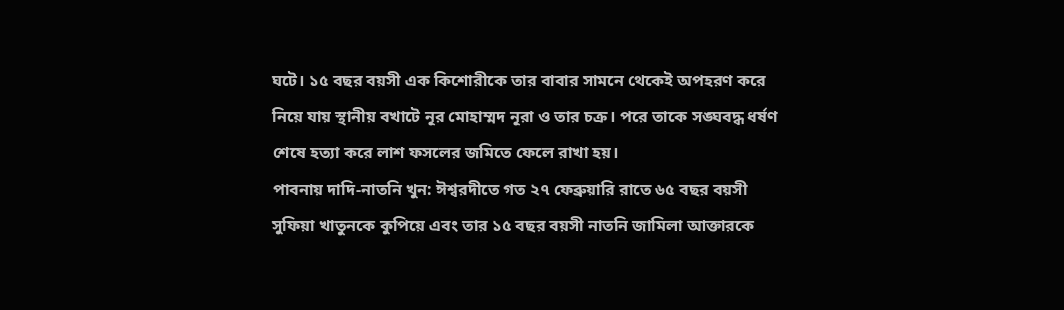ঘটে। ১৫ বছর বয়সী এক কিশোরীকে তার বাবার সামনে থেকেই অপহরণ করে নিয়ে যায় স্থানীয় বখাটে নূর মোহাম্মদ নূরা ও তার চক্র। পরে তাকে সঙ্ঘবদ্ধ ধর্ষণ শেষে হত্যা করে লাশ ফসলের জমিতে ফেলে রাখা হয়।
পাবনায় দাদি-নাতনি খুন: ঈশ্বরদীতে গত ২৭ ফেব্রুয়ারি রাতে ৬৫ বছর বয়সী সুফিয়া খাতুনকে কুপিয়ে এবং তার ১৫ বছর বয়সী নাতনি জামিলা আক্তারকে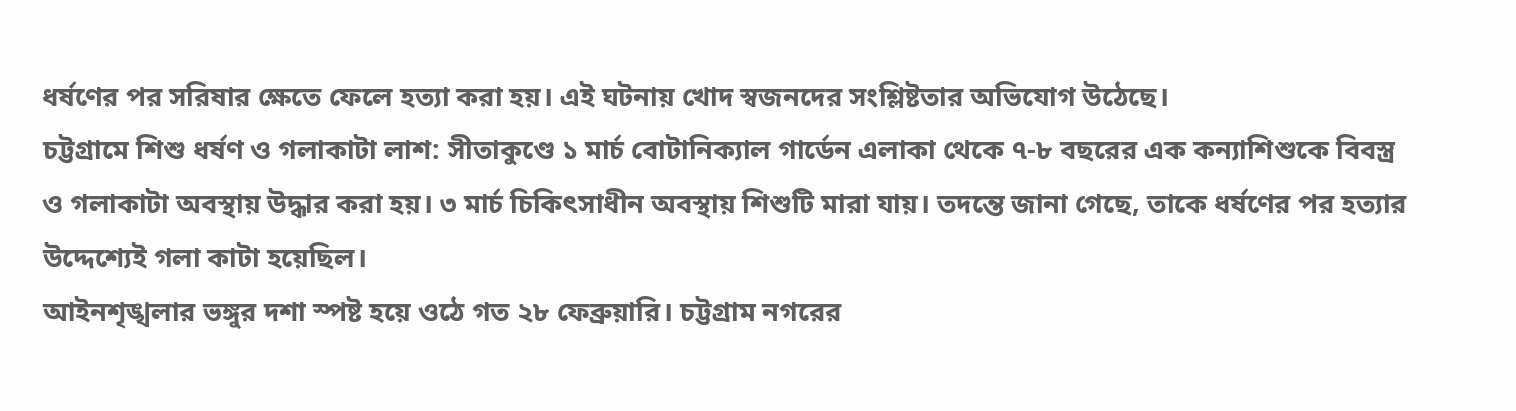ধর্ষণের পর সরিষার ক্ষেতে ফেলে হত্যা করা হয়। এই ঘটনায় খোদ স্বজনদের সংশ্লিষ্টতার অভিযোগ উঠেছে।
চট্টগ্রামে শিশু ধর্ষণ ও গলাকাটা লাশ: সীতাকুণ্ডে ১ মার্চ বোটানিক্যাল গার্ডেন এলাকা থেকে ৭-৮ বছরের এক কন্যাশিশুকে বিবস্ত্র ও গলাকাটা অবস্থায় উদ্ধার করা হয়। ৩ মার্চ চিকিৎসাধীন অবস্থায় শিশুটি মারা যায়। তদন্তে জানা গেছে, তাকে ধর্ষণের পর হত্যার উদ্দেশ্যেই গলা কাটা হয়েছিল।
আইনশৃঙ্খলার ভঙ্গুর দশা স্পষ্ট হয়ে ওঠে গত ২৮ ফেব্রুয়ারি। চট্টগ্রাম নগরের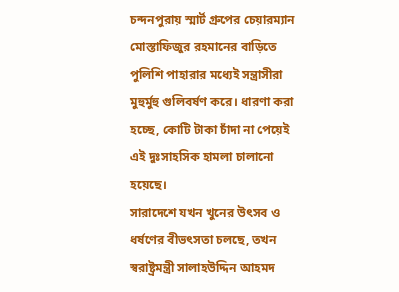চন্দনপুরায় স্মার্ট গ্রুপের চেয়ারম্যান মোস্তাফিজুর রহমানের বাড়িতে পুলিশি পাহারার মধ্যেই সন্ত্রাসীরা মুহুর্মুহু গুলিবর্ষণ করে। ধারণা করা হচ্ছে, কোটি টাকা চাঁদা না পেয়েই এই দুঃসাহসিক হামলা চালানো হয়েছে।
সারাদেশে যখন খুনের উৎসব ও ধর্ষণের বীভৎসতা চলছে, তখন স্বরাষ্ট্রমন্ত্রী সালাহউদ্দিন আহমদ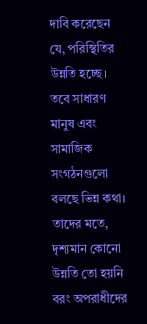দাবি করেছেন যে, পরিস্থিতির উন্নতি হচ্ছে। তবে সাধারণ মানুষ এবং সামাজিক সংগঠনগুলো বলছে ভিন্ন কথা। তাদের মতে, দৃশ্যমান কোনো উন্নতি তো হয়নি বরং অপরাধীদের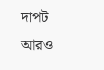দাপট আরও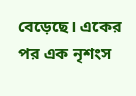বেড়েছে। একের পর এক নৃশংস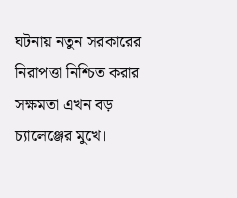ঘটনায় নতুন সরকারের নিরাপত্তা নিশ্চিত করার সক্ষমতা এখন বড় চ্যালেঞ্জের মুখে।